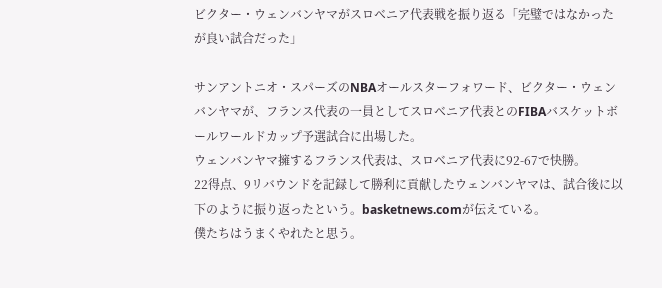ビクター・ウェンバンヤマがスロベニア代表戦を振り返る「完璧ではなかったが良い試合だった」

サンアントニオ・スパーズのNBAオールスターフォワード、ビクター・ウェンバンヤマが、フランス代表の一員としてスロベニア代表とのFIBAバスケットボールワールドカップ予選試合に出場した。
ウェンバンヤマ擁するフランス代表は、スロベニア代表に92-67で快勝。
22得点、9リバウンドを記録して勝利に貢献したウェンバンヤマは、試合後に以下のように振り返ったという。basketnews.comが伝えている。
僕たちはうまくやれたと思う。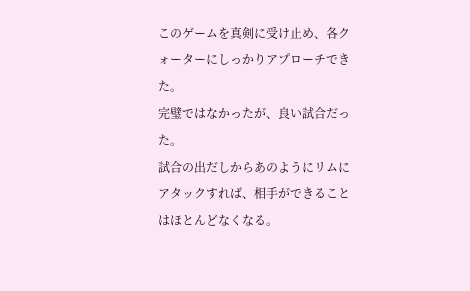このゲームを真剣に受け止め、各クォーターにしっかりアプローチできた。
完璧ではなかったが、良い試合だった。
試合の出だしからあのようにリムにアタックすれば、相手ができることはほとんどなくなる。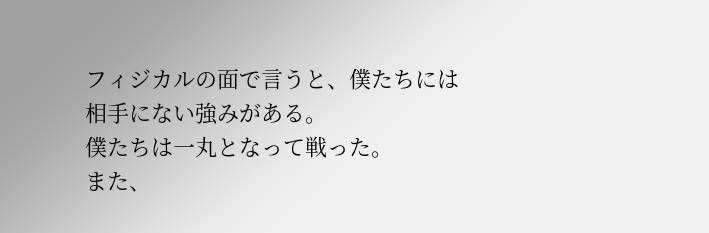フィジカルの面で言うと、僕たちには相手にない強みがある。
僕たちは一丸となって戦った。
また、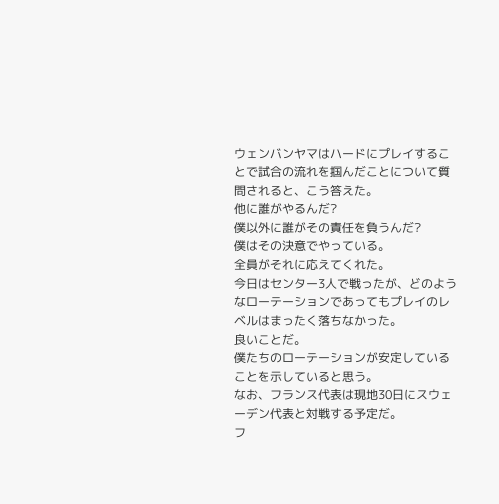ウェンバンヤマはハードにプレイすることで試合の流れを掴んだことについて質問されると、こう答えた。
他に誰がやるんだ?
僕以外に誰がその責任を負うんだ?
僕はその決意でやっている。
全員がそれに応えてくれた。
今日はセンター3人で戦ったが、どのようなローテーションであってもプレイのレベルはまったく落ちなかった。
良いことだ。
僕たちのローテーションが安定していることを示していると思う。
なお、フランス代表は現地30日にスウェーデン代表と対戦する予定だ。
フ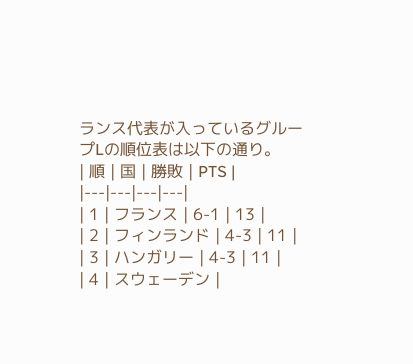ランス代表が入っているグループLの順位表は以下の通り。
| 順 | 国 | 勝敗 | PTS |
|---|---|---|---|
| 1 | フランス | 6-1 | 13 |
| 2 | フィンランド | 4-3 | 11 |
| 3 | ハンガリー | 4-3 | 11 |
| 4 | スウェーデン |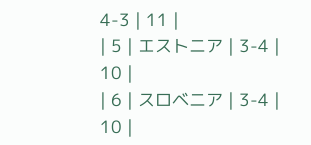4-3 | 11 |
| 5 | エストニア | 3-4 | 10 |
| 6 | スロベニア | 3-4 | 10 |